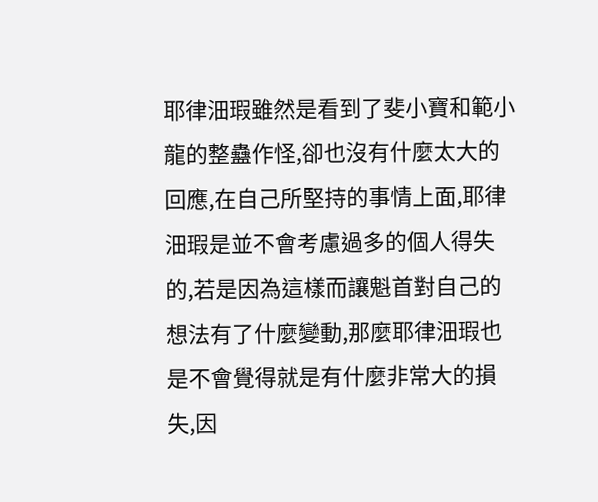耶律沺瑕雖然是看到了斐小寶和範小龍的整蠱作怪,卻也沒有什麼太大的回應,在自己所堅持的事情上面,耶律沺瑕是並不會考慮過多的個人得失的,若是因為這樣而讓魁首對自己的想法有了什麼變動,那麼耶律沺瑕也是不會覺得就是有什麼非常大的損失,因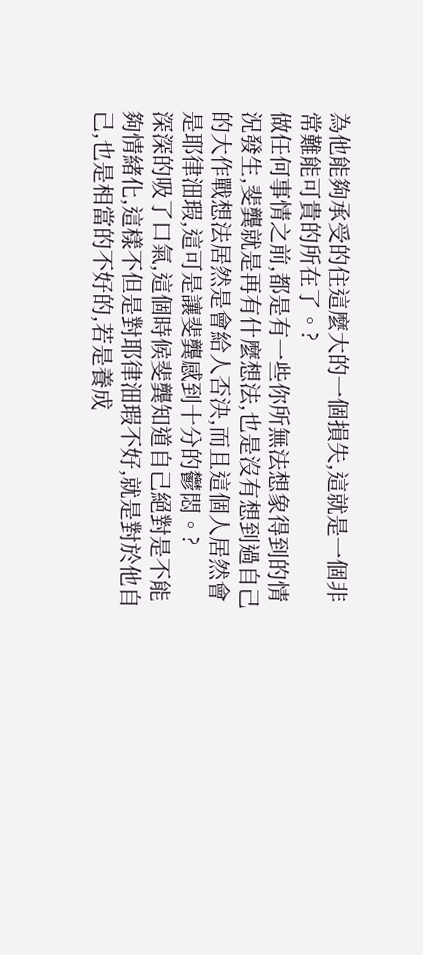為他能夠承受的住這麼大的一個損失,這就是一個非常難能可貴的所在了。?
做任何事情之前,都是有一些你所無法想象得到的情況發生,斐龔就是再有什麼想法,也是沒有想到過自己的大作戰想法居然是會給人否決,而且這個人居然會是耶律沺瑕,這可是讓斐龔感到十分的鬱悶。?
深深的吸了口氣,這個時候斐龔知道自己絕對是不能夠情緒化,這樣不但是對耶律沺瑕不好,就是對於他自己,也是相當的不好的,若是養成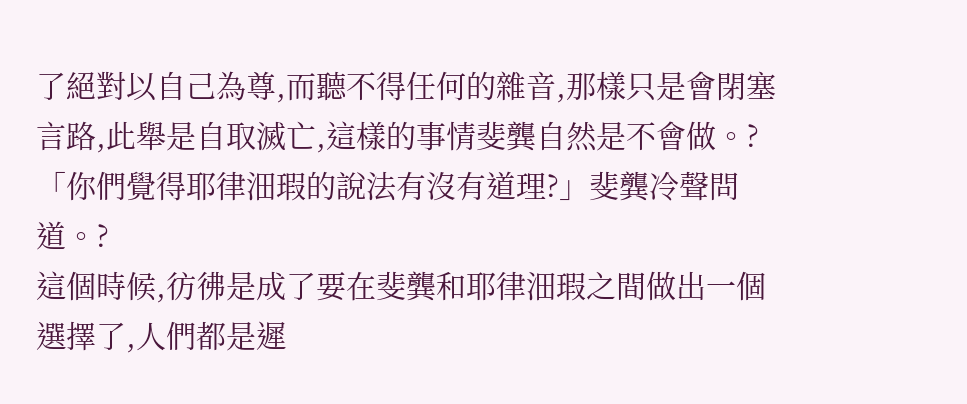了絕對以自己為尊,而聽不得任何的雜音,那樣只是會閉塞言路,此舉是自取滅亡,這樣的事情斐龔自然是不會做。?
「你們覺得耶律沺瑕的說法有沒有道理?」斐龔冷聲問道。?
這個時候,彷彿是成了要在斐龔和耶律沺瑕之間做出一個選擇了,人們都是遲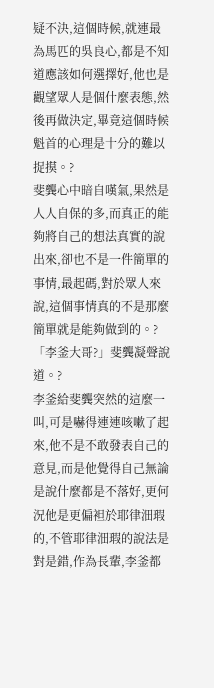疑不決,這個時候,就連最為馬匹的吳良心,都是不知道應該如何選擇好,他也是觀望眾人是個什麼表態,然後再做決定,畢竟這個時候魁首的心理是十分的難以捉摸。?
斐龔心中暗自嘆氣,果然是人人自保的多,而真正的能夠將自己的想法真實的說出來,卻也不是一件簡單的事情,最起碼,對於眾人來說,這個事情真的不是那麼簡單就是能夠做到的。?
「李釜大哥?」斐龔凝聲說道。?
李釜給斐龔突然的這麼一叫,可是嚇得連連咳嗽了起來,他不是不敢發表自己的意見,而是他覺得自己無論是說什麼都是不落好,更何況他是更偏袒於耶律沺瑕的,不管耶律沺瑕的說法是對是錯,作為長輩,李釜都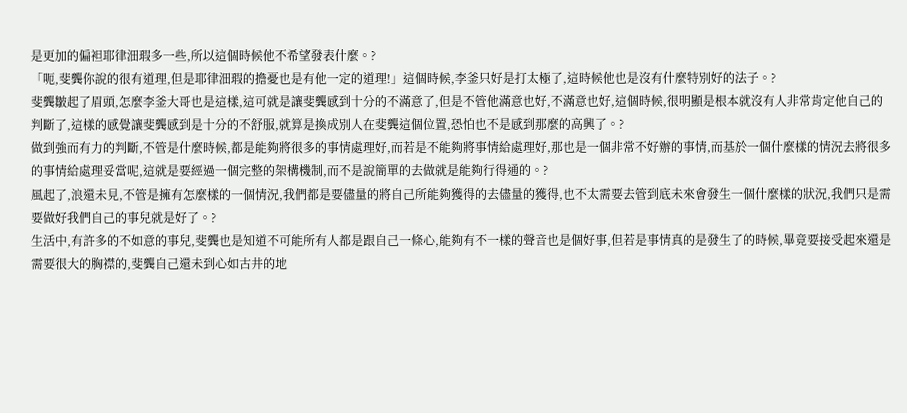是更加的偏袒耶律沺瑕多一些,所以這個時候他不希望發表什麼。?
「呃,斐龔你說的很有道理,但是耶律沺瑕的擔憂也是有他一定的道理!」這個時候,李釜只好是打太極了,這時候他也是沒有什麼特別好的法子。?
斐龔皺起了眉頭,怎麼李釜大哥也是這樣,這可就是讓斐龔感到十分的不滿意了,但是不管他滿意也好,不滿意也好,這個時候,很明顯是根本就沒有人非常肯定他自己的判斷了,這樣的感覺讓斐龔感到是十分的不舒服,就算是換成別人在斐龔這個位置,恐怕也不是感到那麼的高興了。?
做到強而有力的判斷,不管是什麼時候,都是能夠將很多的事情處理好,而若是不能夠將事情給處理好,那也是一個非常不好辦的事情,而基於一個什麼樣的情況去將很多的事情給處理妥當呢,這就是要經過一個完整的架構機制,而不是說簡單的去做就是能夠行得通的。?
風起了,浪還未見,不管是擁有怎麼樣的一個情況,我們都是要儘量的將自己所能夠獲得的去儘量的獲得,也不太需要去管到底未來會發生一個什麼樣的狀況,我們只是需要做好我們自己的事兒就是好了。?
生活中,有許多的不如意的事兒,斐龔也是知道不可能所有人都是跟自己一條心,能夠有不一樣的聲音也是個好事,但若是事情真的是發生了的時候,畢竟要接受起來還是需要很大的胸襟的,斐龔自己還未到心如古井的地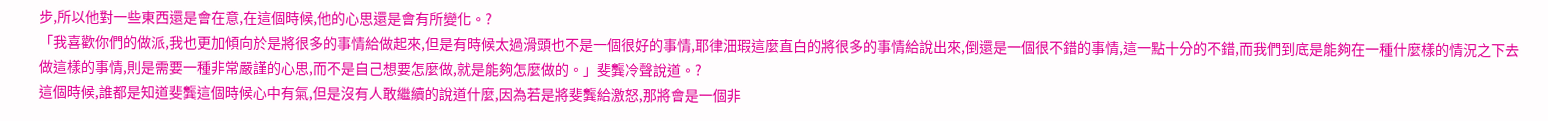步,所以他對一些東西還是會在意,在這個時候,他的心思還是會有所變化。?
「我喜歡你們的做派,我也更加傾向於是將很多的事情給做起來,但是有時候太過滑頭也不是一個很好的事情,耶律沺瑕這麼直白的將很多的事情給說出來,倒還是一個很不錯的事情,這一點十分的不錯,而我們到底是能夠在一種什麼樣的情況之下去做這樣的事情,則是需要一種非常嚴謹的心思,而不是自己想要怎麼做,就是能夠怎麼做的。」斐龔冷聲說道。?
這個時候,誰都是知道斐龔這個時候心中有氣,但是沒有人敢繼續的說道什麼,因為若是將斐龔給激怒,那將會是一個非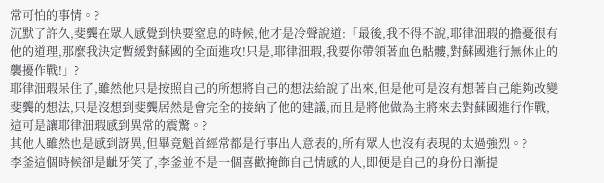常可怕的事情。?
沉默了許久,斐龔在眾人感覺到快要窒息的時候,他才是冷聲說道:「最後,我不得不說,耶律沺瑕的擔憂很有他的道理,那麼我決定暫緩對蘇國的全面進攻!只是,耶律沺瑕,我要你帶領著血色骷髏,對蘇國進行無休止的襲擾作戰!」?
耶律沺瑕呆住了,雖然他只是按照自己的所想將自己的想法給說了出來,但是他可是沒有想著自己能夠改變斐龔的想法,只是沒想到斐龔居然是會完全的接納了他的建議,而且是將他做為主將來去對蘇國進行作戰,這可是讓耶律沺瑕感到異常的震驚。?
其他人雖然也是感到訝異,但畢竟魁首經常都是行事出人意表的,所有眾人也沒有表現的太過強烈。?
李釜這個時候卻是齜牙笑了,李釜並不是一個喜歡掩飾自己情感的人,即便是自己的身份日漸提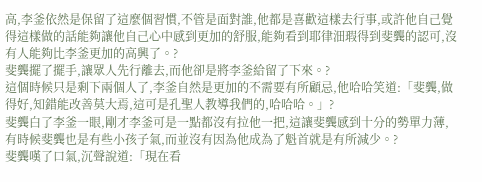高,李釜依然是保留了這麼個習慣,不管是面對誰,他都是喜歡這樣去行事,或許他自己覺得這樣做的話能夠讓他自己心中感到更加的舒服,能夠看到耶律沺瑕得到斐龔的認可,沒有人能夠比李釜更加的高興了。?
斐龔擺了擺手,讓眾人先行離去,而他卻是將李釜給留了下來。?
這個時候只是剩下兩個人了,李釜自然是更加的不需要有所顧忌,他哈哈笑道:「斐龔,做得好,知錯能改善莫大焉,這可是孔聖人教導我們的,哈哈哈。」?
斐龔白了李釜一眼,剛才李釜可是一點都沒有拉他一把,這讓斐龔感到十分的勢單力薄,有時候斐龔也是有些小孩子氣,而並沒有因為他成為了魁首就是有所減少。?
斐龔嘆了口氣,沉聲說道:「現在看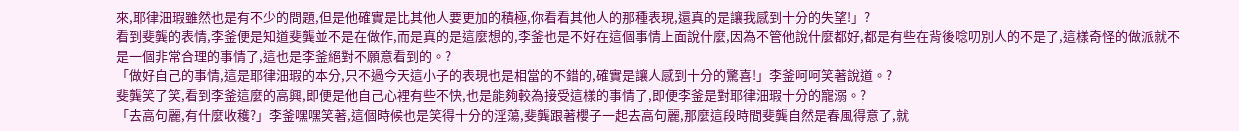來,耶律沺瑕雖然也是有不少的問題,但是他確實是比其他人要更加的積極,你看看其他人的那種表現,還真的是讓我感到十分的失望!」?
看到斐龔的表情,李釜便是知道斐龔並不是在做作,而是真的是這麼想的,李釜也是不好在這個事情上面說什麼,因為不管他說什麼都好,都是有些在背後唸叨別人的不是了,這樣奇怪的做派就不是一個非常合理的事情了,這也是李釜絕對不願意看到的。?
「做好自己的事情,這是耶律沺瑕的本分,只不過今天這小子的表現也是相當的不錯的,確實是讓人感到十分的驚喜!」李釜呵呵笑著說道。?
斐龔笑了笑,看到李釜這麼的高興,即便是他自己心裡有些不快,也是能夠較為接受這樣的事情了,即便李釜是對耶律沺瑕十分的寵溺。?
「去高句麗,有什麼收穫?」李釜嘿嘿笑著,這個時候也是笑得十分的淫蕩,斐龔跟著櫻子一起去高句麗,那麼這段時間斐龔自然是春風得意了,就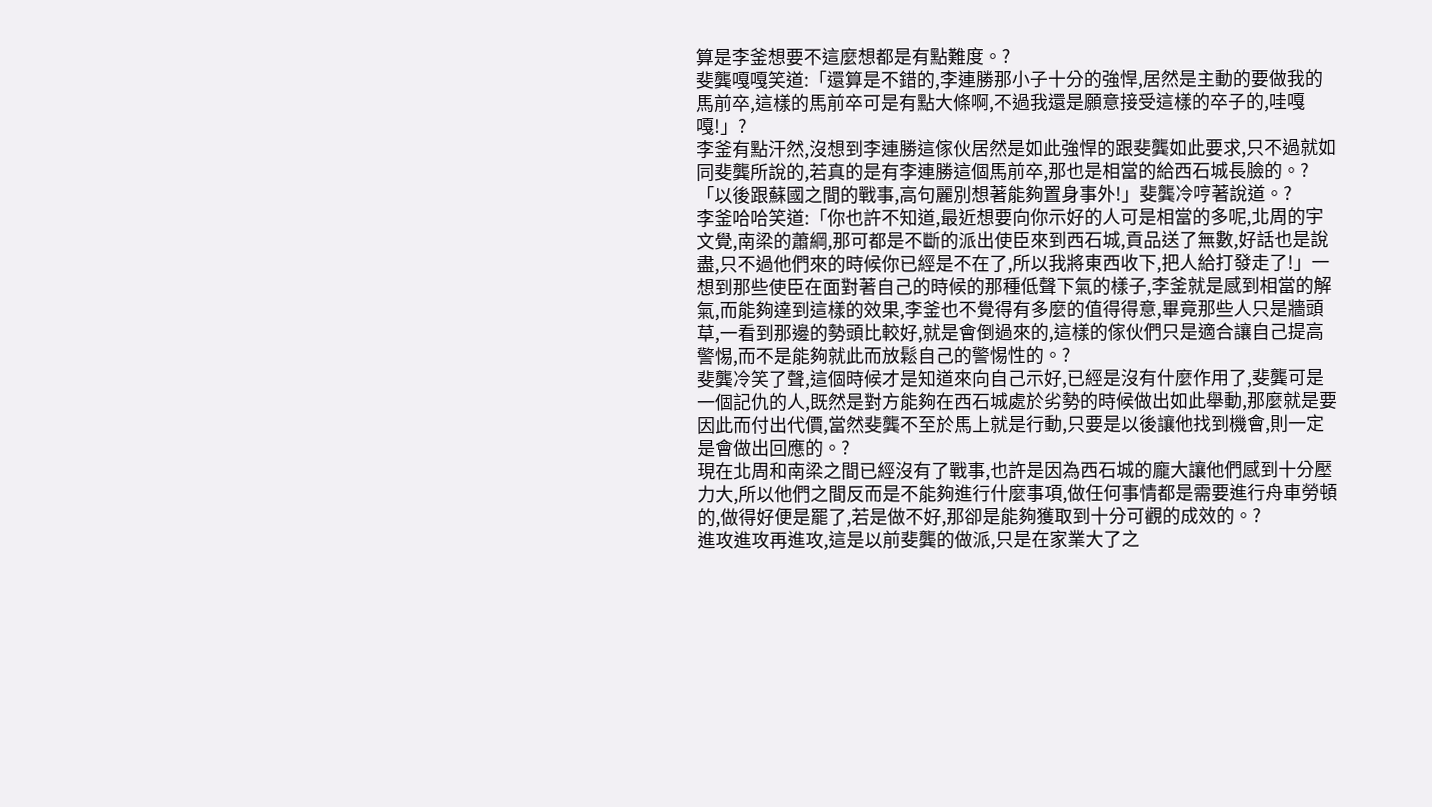算是李釜想要不這麼想都是有點難度。?
斐龔嘎嘎笑道:「還算是不錯的,李連勝那小子十分的強悍,居然是主動的要做我的馬前卒,這樣的馬前卒可是有點大條啊,不過我還是願意接受這樣的卒子的,哇嘎嘎!」?
李釜有點汗然,沒想到李連勝這傢伙居然是如此強悍的跟斐龔如此要求,只不過就如同斐龔所說的,若真的是有李連勝這個馬前卒,那也是相當的給西石城長臉的。?
「以後跟蘇國之間的戰事,高句麗別想著能夠置身事外!」斐龔冷哼著說道。?
李釜哈哈笑道:「你也許不知道,最近想要向你示好的人可是相當的多呢,北周的宇文覺,南梁的蕭綱,那可都是不斷的派出使臣來到西石城,貢品送了無數,好話也是說盡,只不過他們來的時候你已經是不在了,所以我將東西收下,把人給打發走了!」一想到那些使臣在面對著自己的時候的那種低聲下氣的樣子,李釜就是感到相當的解氣,而能夠達到這樣的效果,李釜也不覺得有多麼的值得得意,畢竟那些人只是牆頭草,一看到那邊的勢頭比較好,就是會倒過來的,這樣的傢伙們只是適合讓自己提高警惕,而不是能夠就此而放鬆自己的警惕性的。?
斐龔冷笑了聲,這個時候才是知道來向自己示好,已經是沒有什麼作用了,斐龔可是一個記仇的人,既然是對方能夠在西石城處於劣勢的時候做出如此舉動,那麼就是要因此而付出代價,當然斐龔不至於馬上就是行動,只要是以後讓他找到機會,則一定是會做出回應的。?
現在北周和南梁之間已經沒有了戰事,也許是因為西石城的龐大讓他們感到十分壓力大,所以他們之間反而是不能夠進行什麼事項,做任何事情都是需要進行舟車勞頓的,做得好便是罷了,若是做不好,那卻是能夠獲取到十分可觀的成效的。?
進攻進攻再進攻,這是以前斐龔的做派,只是在家業大了之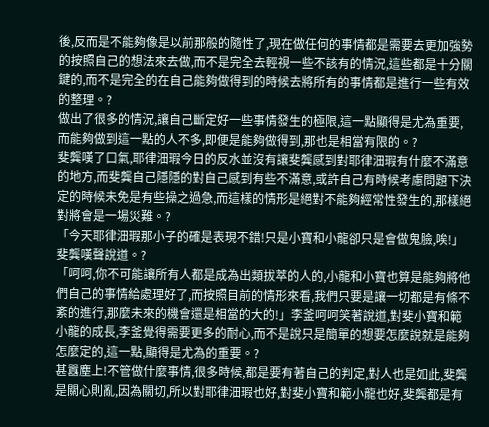後,反而是不能夠像是以前那般的隨性了,現在做任何的事情都是需要去更加強勢的按照自己的想法來去做,而不是完全去輕視一些不該有的情況,這些都是十分關鍵的,而不是完全的在自己能夠做得到的時候去將所有的事情都是進行一些有效的整理。?
做出了很多的情況,讓自己斷定好一些事情發生的極限,這一點顯得是尤為重要,而能夠做到這一點的人不多,即便是能夠做得到,那也是相當有限的。?
斐龔嘆了口氣,耶律沺瑕今日的反水並沒有讓斐龔感到對耶律沺瑕有什麼不滿意的地方,而斐龔自己隱隱的對自己感到有些不滿意,或許自己有時候考慮問題下決定的時候未免是有些操之過急,而這樣的情形是絕對不能夠經常性發生的,那樣絕對將會是一場災難。?
「今天耶律沺瑕那小子的確是表現不錯!只是小寶和小龍卻只是會做鬼臉,唉!」斐龔嘆聲說道。?
「呵呵,你不可能讓所有人都是成為出類拔萃的人的,小龍和小寶也算是能夠將他們自己的事情給處理好了,而按照目前的情形來看,我們只要是讓一切都是有條不紊的進行,那麼未來的機會還是相當的大的!」李釜呵呵笑著說道,對斐小寶和範小龍的成長,李釜覺得需要更多的耐心,而不是說只是簡單的想要怎麼說就是能夠怎麼定的,這一點,顯得是尤為的重要。?
甚囂塵上!不管做什麼事情,很多時候,都是要有著自己的判定,對人也是如此,斐龔是關心則亂,因為關切,所以對耶律沺瑕也好,對斐小寶和範小龍也好,斐龔都是有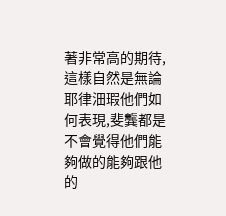著非常高的期待,這樣自然是無論耶律沺瑕他們如何表現,斐龔都是不會覺得他們能夠做的能夠跟他的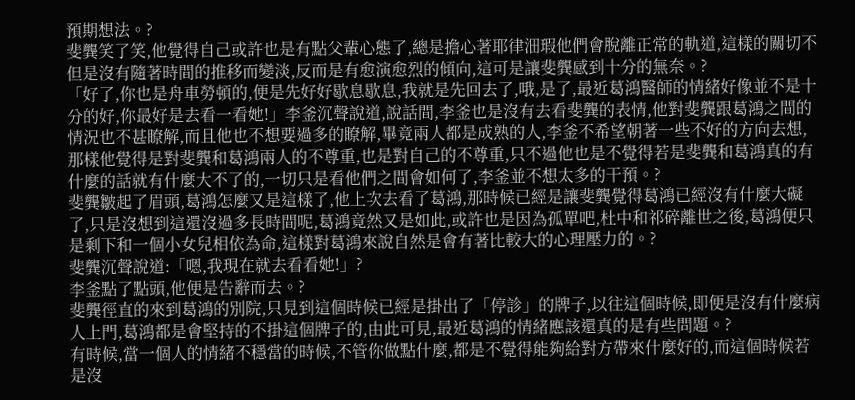預期想法。?
斐龔笑了笑,他覺得自己或許也是有點父輩心態了,總是擔心著耶律沺瑕他們會脫離正常的軌道,這樣的關切不但是沒有隨著時間的推移而變淡,反而是有愈演愈烈的傾向,這可是讓斐龔感到十分的無奈。?
「好了,你也是舟車勞頓的,便是先好好歇息歇息,我就是先回去了,哦,是了,最近葛鴻醫師的情緒好像並不是十分的好,你最好是去看一看她!」李釜沉聲說道,說話間,李釜也是沒有去看斐龔的表情,他對斐龔跟葛鴻之間的情況也不甚瞭解,而且他也不想要過多的瞭解,畢竟兩人都是成熟的人,李釜不希望朝著一些不好的方向去想,那樣他覺得是對斐龔和葛鴻兩人的不尊重,也是對自己的不尊重,只不過他也是不覺得若是斐龔和葛鴻真的有什麼的話就有什麼大不了的,一切只是看他們之間會如何了,李釜並不想太多的干預。?
斐龔皺起了眉頭,葛鴻怎麼又是這樣了,他上次去看了葛鴻,那時候已經是讓斐龔覺得葛鴻已經沒有什麼大礙了,只是沒想到這還沒過多長時間呢,葛鴻竟然又是如此,或許也是因為孤單吧,杜中和祁碎離世之後,葛鴻便只是剩下和一個小女兒相依為命,這樣對葛鴻來說自然是會有著比較大的心理壓力的。?
斐龔沉聲說道:「嗯,我現在就去看看她!」?
李釜點了點頭,他便是告辭而去。?
斐龔徑直的來到葛鴻的別院,只見到這個時候已經是掛出了「停診」的牌子,以往這個時候,即便是沒有什麼病人上門,葛鴻都是會堅持的不掛這個牌子的,由此可見,最近葛鴻的情緒應該還真的是有些問題。?
有時候,當一個人的情緒不穩當的時候,不管你做點什麼,都是不覺得能夠給對方帶來什麼好的,而這個時候若是沒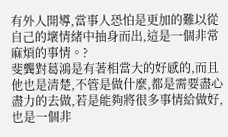有外人開導,當事人恐怕是更加的難以從自己的壞情緒中抽身而出,這是一個非常麻煩的事情。?
斐龔對葛鴻是有著相當大的好感的,而且他也是清楚,不管是做什麼,都是需要盡心盡力的去做,若是能夠將很多事情給做好,也是一個非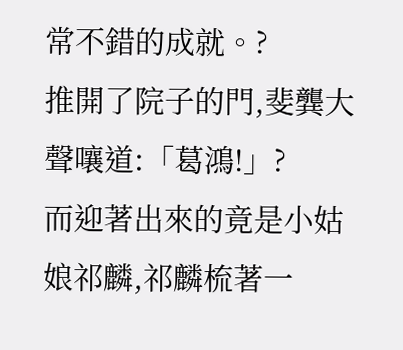常不錯的成就。?
推開了院子的門,斐龔大聲嚷道:「葛鴻!」?
而迎著出來的竟是小姑娘祁麟,祁麟梳著一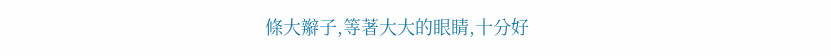條大辮子,等著大大的眼睛,十分好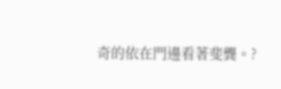奇的依在門邊看著斐龔。?